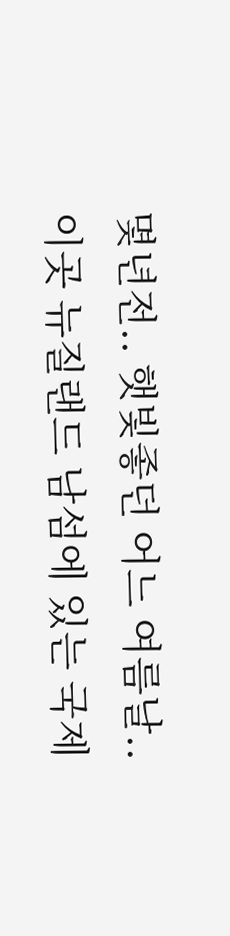몇년전.. 햇빛좋던 어느 여름날..
이곳 뉴질랜드 남섬에 있는 국제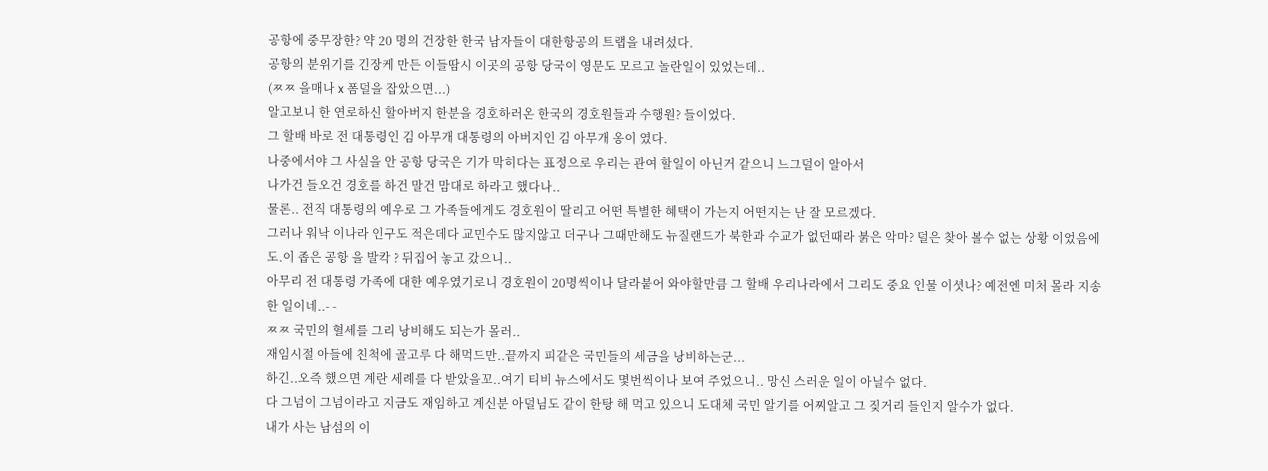공항에 중무장한? 약 20 명의 건장한 한국 남자들이 대한항공의 트랩을 내려섰다.
공항의 분위기를 긴장케 만든 이들땀시 이곳의 공항 당국이 영문도 모르고 놀란일이 있었는데..
(ㅉㅉ 을매나 x 폼덜을 잡았으면...)
알고보니 한 연로하신 할아버지 한분을 경호하러온 한국의 경호원들과 수행원? 들이었다.
그 할배 바로 전 대통령인 김 아무개 대통령의 아버지인 김 아무개 옹이 였다.
나중에서야 그 사실을 안 공항 당국은 기가 막히다는 표정으로 우리는 관여 할일이 아닌거 같으니 느그덜이 알아서
나가건 들오건 경호를 하건 말건 맘대로 하라고 했다나..
물론.. 전직 대통령의 예우로 그 가족들에게도 경호원이 딸리고 어떤 특별한 혜택이 가는지 어떤지는 난 잘 모르겠다.
그러나 워낙 이나라 인구도 적은데다 교민수도 많지않고 더구나 그때만해도 뉴질랜드가 북한과 수교가 없던때라 붉은 악마? 덜은 찾아 볼수 없는 상황 이었음에도.이 좁은 공항 을 발칵 ? 뒤집어 놓고 갔으니..
아무리 전 대통령 가족에 대한 예우였기로니 경호원이 20명씩이나 달라붙어 와야할만큼 그 할배 우리나라에서 그리도 중요 인물 이셧나? 예전엔 미처 몰라 지송한 일이네..- -
ㅉㅉ 국민의 혈세를 그리 낭비해도 되는가 몰러..
재임시절 아들에 친척에 골고루 다 해먹드만..끝까지 피같은 국민들의 세금을 낭비하는군...
하긴..오즉 했으면 계란 세례를 다 받았을꼬..여기 티비 뉴스에서도 몇번씩이나 보여 주었으니.. 망신 스러운 일이 아닐수 없다.
다 그넘이 그넘이라고 지금도 재임하고 계신분 아덜님도 같이 한탕 해 먹고 있으니 도대체 국민 알기를 어찌알고 그 짖거리 들인지 알수가 없다.
내가 사는 남섬의 이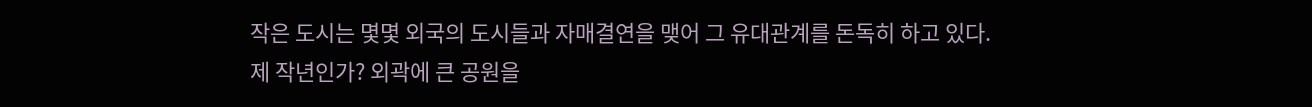작은 도시는 몇몇 외국의 도시들과 자매결연을 맺어 그 유대관계를 돈독히 하고 있다.
제 작년인가? 외곽에 큰 공원을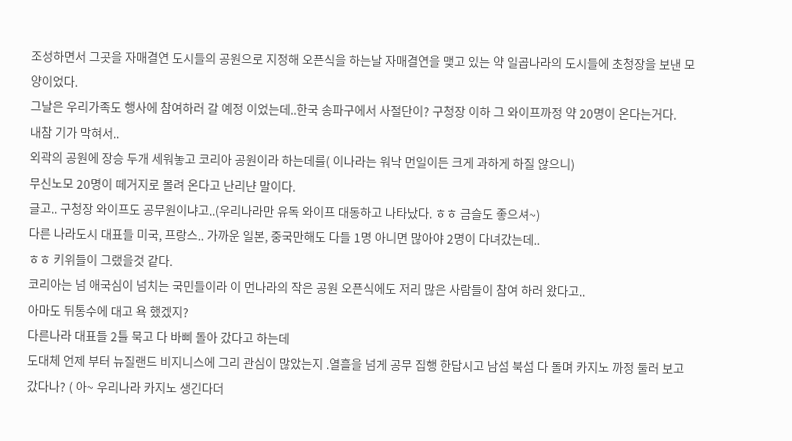조성하면서 그곳을 자매결연 도시들의 공원으로 지정해 오픈식을 하는날 자매결연을 맺고 있는 약 일곱나라의 도시들에 초청장을 보낸 모양이었다.
그날은 우리가족도 행사에 참여하러 갈 예정 이었는데..한국 송파구에서 사절단이? 구청장 이하 그 와이프까정 약 20명이 온다는거다.
내참 기가 막혀서..
외곽의 공원에 장승 두개 세워놓고 코리아 공원이라 하는데를( 이나라는 워낙 먼일이든 크게 과하게 하질 않으니)
무신노모 20명이 떼거지로 몰려 온다고 난리냔 말이다.
글고.. 구청장 와이프도 공무원이냐고..(우리나라만 유독 와이프 대동하고 나타났다. ㅎㅎ 금슬도 좋으셔~)
다른 나라도시 대표들 미국, 프랑스.. 가까운 일본, 중국만해도 다들 1명 아니면 많아야 2명이 다녀갔는데..
ㅎㅎ 키위들이 그랬을것 같다.
코리아는 넘 애국심이 넘치는 국민들이라 이 먼나라의 작은 공원 오픈식에도 저리 많은 사람들이 참여 하러 왔다고..
아마도 뒤통수에 대고 욕 했겠지?
다른나라 대표들 2틀 묵고 다 바삐 돌아 갔다고 하는데
도대체 언제 부터 뉴질랜드 비지니스에 그리 관심이 많았는지 .열흘을 넘게 공무 집행 한답시고 남섬 북섬 다 돌며 카지노 까정 둘러 보고 갔다나? ( 아~ 우리나라 카지노 생긴다더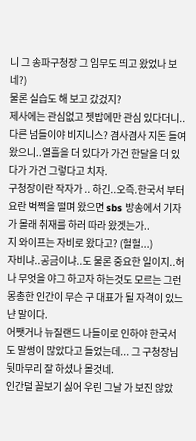니 그 송파구청장 그 임무도 띄고 왔었나 보네?)
물론 실습도 해 보고 갔겄지?
제사에는 관심없고 젯밥에만 관심 있다더니..다른 넘들이야 비지니스? 겸사겸사 지돈 들여 왔으니..열흘을 더 있다가 가건 한달을 더 있다가 가건 그렇다고 치자.
구청장이란 작자가 .. 하긴..오즉.한국서 부터 요란 벅쩍을 떨며 왔으면 sbs 방송에서 기자가 몰래 취재를 하러 따라 왔겟는가..
지 와이프는 자비로 왔다고? (헐헐...)
자비냐..공금이냐..도 물론 중요한 일이지..허나 무엇을 야그 하고자 하는것도 모르는 그런 몽총한 인간이 무슨 구 대표가 될 자격이 있느냔 말이다.
어쨋거나 뉴질랜드 나들이로 인하야 한국서도 말썽이 많았다고 들었는데... 그 구청장님 뒷마무리 잘 하셨나 몰것네.
인간덜 꼴보기 싫어 우린 그날 가 보진 않았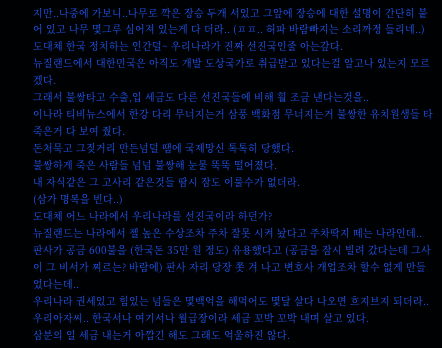지만..나중에 가보니..나무로 깍은 장승 두개 서있고 그앞에 장승에 대한 설명이 간단히 붙어 있고 나무 몇그루 심어져 있는게 다 더라.. (ㅍㅍ.. 허파 바람빠지는 소리까정 들리네..)
도대체 한국 정치하는 인간덜~ 우리나라가 진짜 선진국인줄 아는갚다.
뉴질랜드에서 대한민국은 아직도 개발 도상국가로 취급받고 있다는걸 알고나 있는지 모르겠다.
그래서 불쌍타고 수출,입 세금도 다른 선진국들에 비해 훨 조금 낸다는것을..
이나라 티비뉴스에서 한강 다리 무너지는거 삼풍 백화점 무너지는거 불쌍한 유치원생들 타죽은거 다 보여 줬다.
돈처묵고 그짖거리 만든넘덜 땜에 국제망신 톡톡히 당했다.
불쌍하게 죽은 사람들 넘넘 불쌍해 눈물 뚝뚝 떨어졌다.
내 자식같은 그 고사리 같은것들 땀시 잠도 이룰수가 없더라.
(삼가 명복을 빈다..)
도대체 어느 나라에서 우리나라를 선진국이라 하던가?
뉴질랜드는 나라에서 젤 높은 수상조차 주차 잘못 시켜 놨다고 주차딱지 떼는 나라인데..
판사가 공금 600불을 (한국돈 35만 원 정도) 유용했다고 (공금을 잠시 빌려 갔다는데 그사이 그 비서가 찌르는? 바람에) 판사 자리 당장 쫏 겨 나고 변호사 개업조차 할수 없게 만들었다는데..
우리나라 권세있고 힘있는 넘들은 몇백억을 해먹어도 몇달 살다 나오면 흐지브지 되더라..
우리아자씨.. 한국서나 여기서나 월급장이라 세금 꼬박 꼬박 내며 살고 있다.
삼분의 일 세금 내는거 아깝긴 해도 그래도 억울하진 않다.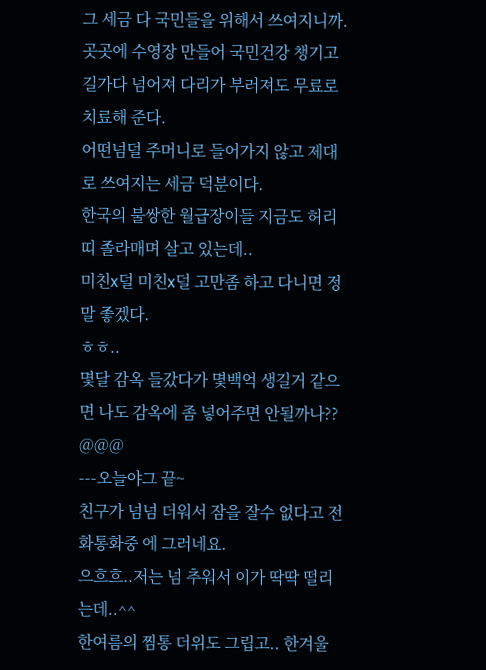그 세금 다 국민들을 위해서 쓰여지니까.
곳곳에 수영장 만들어 국민건강 챙기고 길가다 넘어져 다리가 부러져도 무료로 치료해 준다.
어떤넘덜 주머니로 들어가지 않고 제대로 쓰여지는 세금 덕분이다.
한국의 불쌍한 월급장이들 지금도 허리띠 졸라매며 살고 있는데..
미친x덜 미친x덜 고만좀 하고 다니면 정말 좋겠다.
ㅎㅎ..
몇달 감옥 들갔다가 몇백억 생길거 같으면 나도 감옥에 좀 넣어주면 안될까나?? @@@
---오늘야그 끝~
친구가 넘넘 더워서 잠을 잘수 없다고 전화통화중 에 그러네요.
으흐흐..저는 넘 추워서 이가 딱딱 떨리는데..^^
한여름의 찜통 더위도 그립고.. 한겨울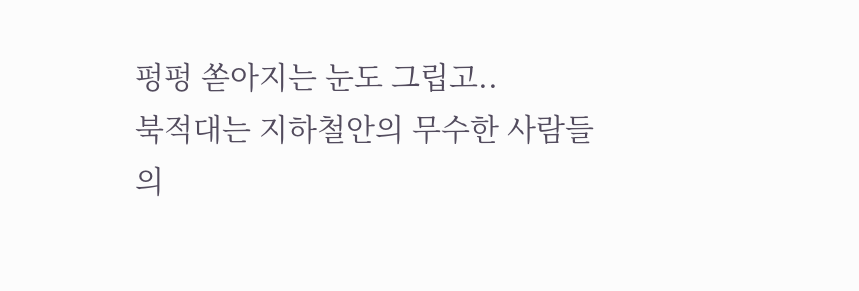펑펑 쏟아지는 눈도 그립고..
북적대는 지하철안의 무수한 사람들의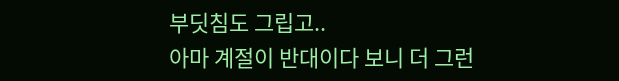부딧침도 그립고..
아마 계절이 반대이다 보니 더 그런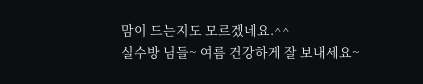맘이 드는지도 모르겠네요.^^
실수방 님들~ 여름 건강하게 잘 보내세요~